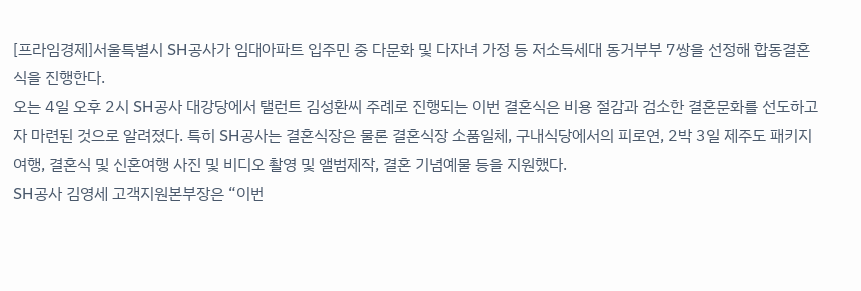[프라임경제]서울특별시 SH공사가 임대아파트 입주민 중 다문화 및 다자녀 가정 등 저소득세대 동거부부 7쌍을 선정해 합동결혼식을 진행한다.
오는 4일 오후 2시 SH공사 대강당에서 탤런트 김성환씨 주례로 진행되는 이번 결혼식은 비용 절감과 검소한 결혼문화를 선도하고자 마련된 것으로 알려졌다. 특히 SH공사는 결혼식장은 물론 결혼식장 소품일체, 구내식당에서의 피로연, 2박 3일 제주도 패키지여행, 결혼식 및 신혼여행 사진 및 비디오 촬영 및 앨범제작, 결혼 기념예물 등을 지원했다.
SH공사 김영세 고객지원본부장은 “이번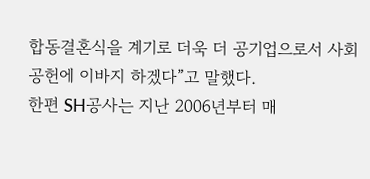합동결혼식을 계기로 더욱 더 공기업으로서 사회공헌에 이바지 하겠다”고 말했다.
한편 SH공사는 지난 2006년부터 매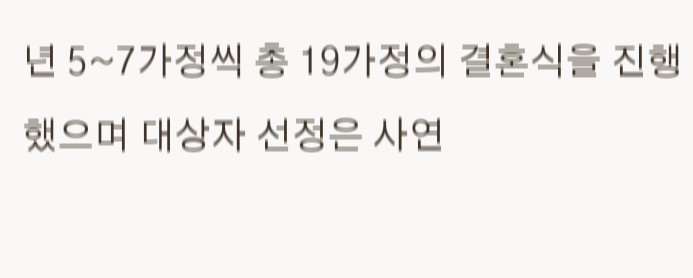년 5~7가정씩 총 19가정의 결혼식을 진행했으며 대상자 선정은 사연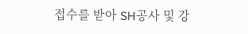접수를 받아 SH공사 및 강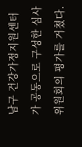남구 건강가정지원센터가 공동으로 구성한 심사위원회의 평가를 거쳤다.